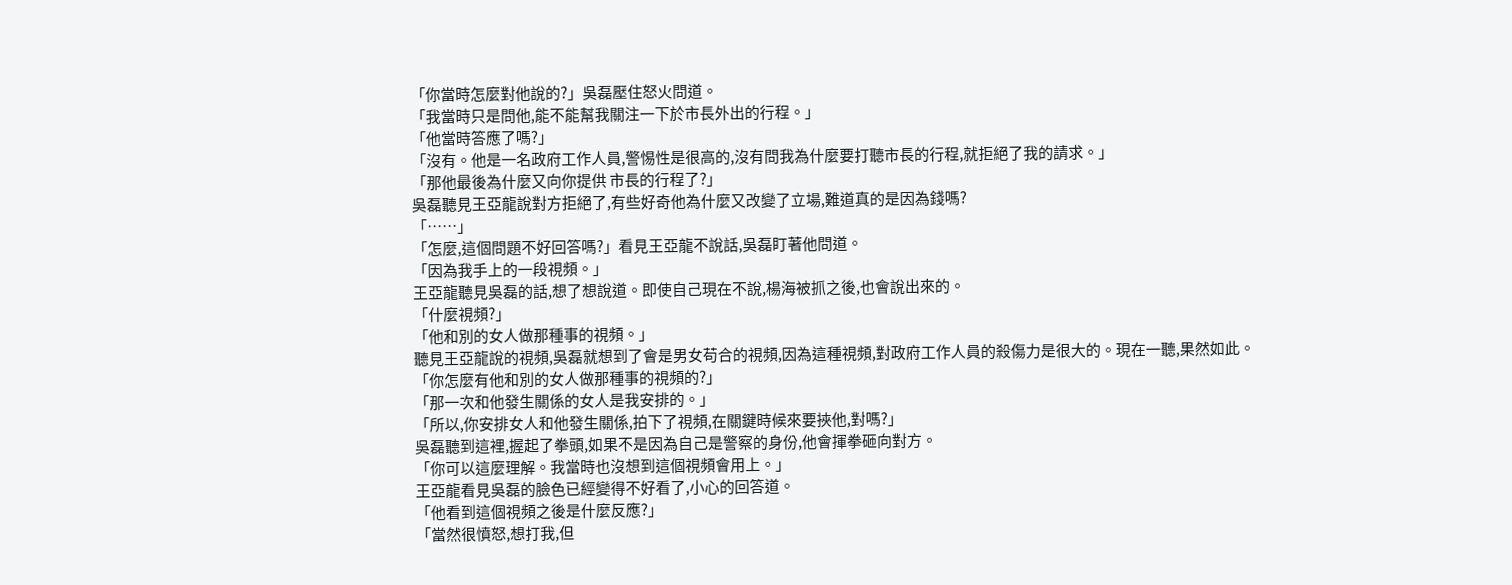「你當時怎麼對他說的?」吳磊壓住怒火問道。
「我當時只是問他,能不能幫我關注一下於市長外出的行程。」
「他當時答應了嗎?」
「沒有。他是一名政府工作人員,警惕性是很高的,沒有問我為什麼要打聽市長的行程,就拒絕了我的請求。」
「那他最後為什麼又向你提供 市長的行程了?」
吳磊聽見王亞龍說對方拒絕了,有些好奇他為什麼又改變了立場,難道真的是因為錢嗎?
「……」
「怎麼,這個問題不好回答嗎?」看見王亞龍不說話,吳磊盯著他問道。
「因為我手上的一段視頻。」
王亞龍聽見吳磊的話,想了想說道。即使自己現在不說,楊海被抓之後,也會說出來的。
「什麼視頻?」
「他和別的女人做那種事的視頻。」
聽見王亞龍說的視頻,吳磊就想到了會是男女苟合的視頻,因為這種視頻,對政府工作人員的殺傷力是很大的。現在一聽,果然如此。
「你怎麼有他和別的女人做那種事的視頻的?」
「那一次和他發生關係的女人是我安排的。」
「所以,你安排女人和他發生關係,拍下了視頻,在關鍵時候來要挾他,對嗎?」
吳磊聽到這裡,握起了拳頭,如果不是因為自己是警察的身份,他會揮拳砸向對方。
「你可以這麼理解。我當時也沒想到這個視頻會用上。」
王亞龍看見吳磊的臉色已經變得不好看了,小心的回答道。
「他看到這個視頻之後是什麼反應?」
「當然很憤怒,想打我,但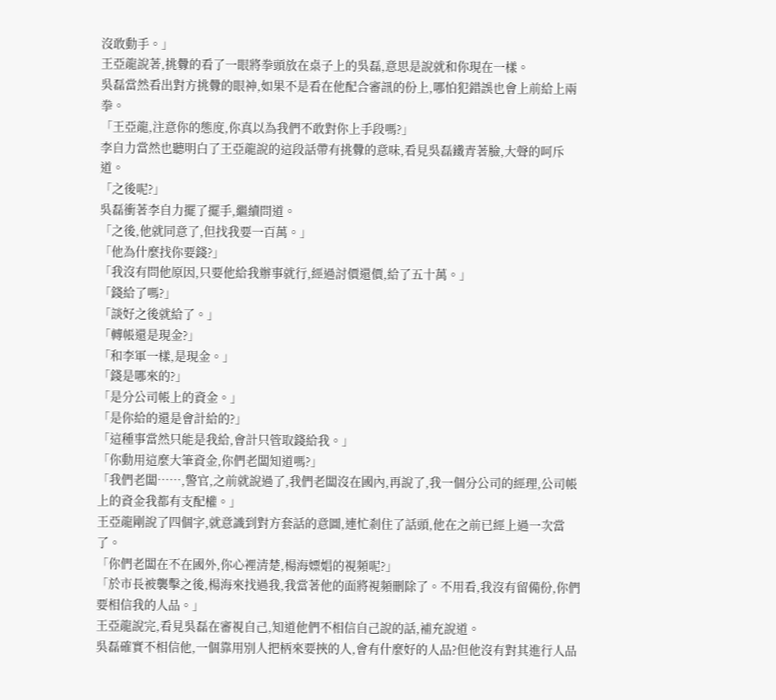沒敢動手。」
王亞龍說著,挑釁的看了一眼將拳頭放在桌子上的吳磊,意思是說就和你現在一樣。
吳磊當然看出對方挑釁的眼神,如果不是看在他配合審訊的份上,哪怕犯錯誤也會上前給上兩拳。
「王亞龍,注意你的態度,你真以為我們不敢對你上手段嗎?」
李自力當然也聽明白了王亞龍說的這段話帶有挑釁的意味,看見吳磊鐵青著臉,大聲的呵斥道。
「之後呢?」
吳磊衝著李自力擺了擺手,繼續問道。
「之後,他就同意了,但找我要一百萬。」
「他為什麼找你要錢?」
「我沒有問他原因,只要他給我辦事就行,經過討價還價,給了五十萬。」
「錢給了嗎?」
「談好之後就給了。」
「轉帳還是現金?」
「和李軍一樣,是現金。」
「錢是哪來的?」
「是分公司帳上的資金。」
「是你給的還是會計給的?」
「這種事當然只能是我給,會計只管取錢給我。」
「你動用這麼大筆資金,你們老闆知道嗎?」
「我們老闆……,警官,之前就說過了,我們老闆沒在國內,再說了,我一個分公司的經理,公司帳上的資金我都有支配權。」
王亞龍剛說了四個字,就意識到對方套話的意圖,連忙剎住了話頭,他在之前已經上過一次當了。
「你們老闆在不在國外,你心裡清楚,楊海嫖娼的視頻呢?」
「於市長被襲擊之後,楊海來找過我,我當著他的面將視頻刪除了。不用看,我沒有留備份,你們要相信我的人品。」
王亞龍說完,看見吳磊在審視自己,知道他們不相信自己說的話,補充說道。
吳磊確實不相信他,一個靠用別人把柄來要挾的人,會有什麼好的人品?但他沒有對其進行人品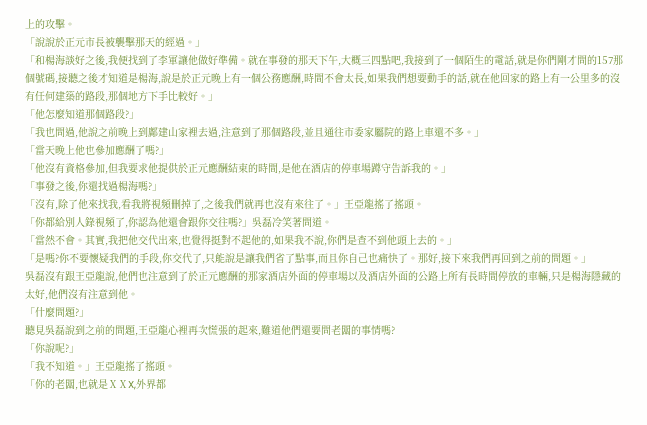上的攻擊。
「說說於正元市長被襲擊那天的經過。」
「和楊海談好之後,我便找到了李軍讓他做好準備。就在事發的那天下午,大概三四點吧,我接到了一個陌生的電話,就是你們剛才問的157那個號碼,接聽之後才知道是楊海,說是於正元晚上有一個公務應酬,時間不會太長,如果我們想要動手的話,就在他回家的路上有一公里多的沒有任何建築的路段,那個地方下手比較好。」
「他怎麼知道那個路段?」
「我也問過,他說之前晚上到鄺建山家裡去過,注意到了那個路段,並且通往市委家屬院的路上車還不多。」
「當天晚上他也參加應酬了嗎?」
「他沒有資格參加,但我要求他提供於正元應酬結束的時間,是他在酒店的停車場蹲守告訴我的。」
「事發之後,你還找過楊海嗎?」
「沒有,除了他來找我,看我將視頻刪掉了,之後我們就再也沒有來往了。」王亞龍搖了搖頭。
「你都給別人錄視頻了,你認為他還會跟你交往嗎?」吳磊冷笑著問道。
「當然不會。其實,我把他交代出來,也覺得挺對不起他的,如果我不說,你們是查不到他頭上去的。」
「是嗎?你不要懷疑我們的手段,你交代了,只能說是讓我們省了點事,而且你自己也痛快了。那好,接下來我們再回到之前的問題。」
吳磊沒有跟王亞龍說,他們也注意到了於正元應酬的那家酒店外面的停車場以及酒店外面的公路上所有長時間停放的車輛,只是楊海隱藏的太好,他們沒有注意到他。
「什麼問題?」
聽見吳磊說到之前的問題,王亞龍心裡再次慌張的起來,難道他們還要問老闆的事情嗎?
「你說呢?」
「我不知道。」王亞龍搖了搖頭。
「你的老闆,也就是ⅩⅩX,外界都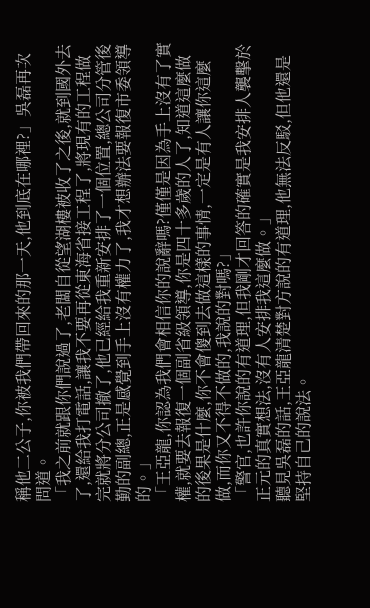稱他二公子,你被我們帶回來的那一天,他到底在哪裡?」吳磊再次問道。
「我之前就跟你們說過了,老闆自從望湖樓被收了之後,就到國外去了,還給我打電話,讓我不要再從東海省接工程了,將現有的工程做完就將分公司撤了,他已經給我重新安排了一個位置,總公司分管後勤的副總,正是感覺到手上沒有權力了,我才想辦法要報復市委領導的。」
「王亞龍,你認為我們會相信你的說辭嗎?僅僅是因為手上沒有了實權,就要去報復一個副省級領導,你是四十多歲的人了,知道這麼做的後果是什麼,你不會傻到去做這樣的事情,一定是有人讓你這麼做,而你又不得不做的,我說的對嗎?」
「警官,也許你說的有道理,但我剛才回答的確實是我安排人襲擊於正元的真實想法,沒有人安排我這麼做。」
聽見吳磊的話,王亞龍清楚對方說的有道理,他無法反駁,但他還是堅持自己的說法。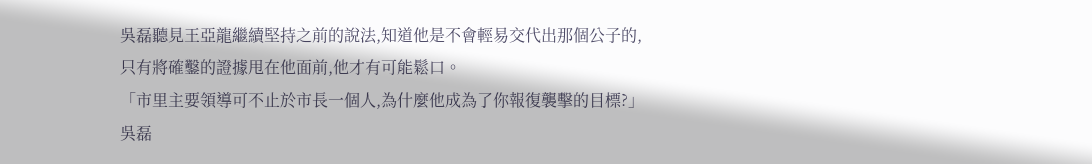吳磊聽見王亞龍繼續堅持之前的說法,知道他是不會輕易交代出那個公子的,只有將確鑿的證據甩在他面前,他才有可能鬆口。
「市里主要領導可不止於市長一個人,為什麼他成為了你報復襲擊的目標?」
吳磊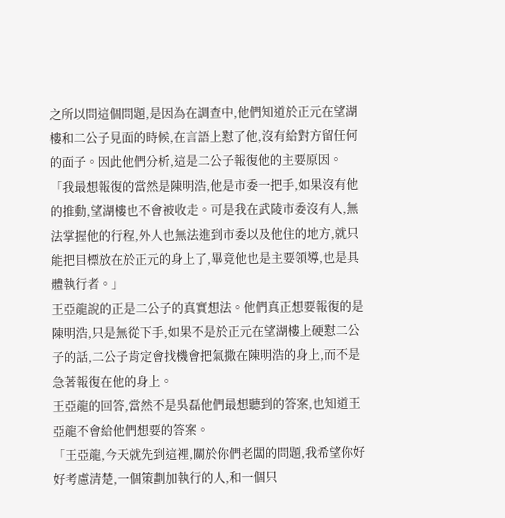之所以問這個問題,是因為在調查中,他們知道於正元在望湖樓和二公子見面的時候,在言語上懟了他,沒有給對方留任何的面子。因此他們分析,這是二公子報復他的主要原因。
「我最想報復的當然是陳明浩,他是市委一把手,如果沒有他的推動,望湖樓也不會被收走。可是我在武陵市委沒有人,無法掌握他的行程,外人也無法進到市委以及他住的地方,就只能把目標放在於正元的身上了,畢竟他也是主要領導,也是具體執行者。」
王亞龍說的正是二公子的真實想法。他們真正想要報復的是陳明浩,只是無從下手,如果不是於正元在望湖樓上硬懟二公子的話,二公子肯定會找機會把氣撒在陳明浩的身上,而不是急著報復在他的身上。
王亞龍的回答,當然不是吳磊他們最想聽到的答案,也知道王亞龍不會給他們想要的答案。
「王亞龍,今天就先到這裡,關於你們老闆的問題,我希望你好好考慮清楚,一個策劃加執行的人,和一個只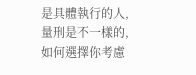是具體執行的人,量刑是不一樣的,如何選擇你考慮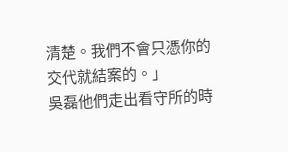清楚。我們不會只憑你的交代就結案的。」
吳磊他們走出看守所的時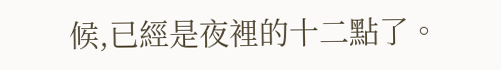候,已經是夜裡的十二點了。